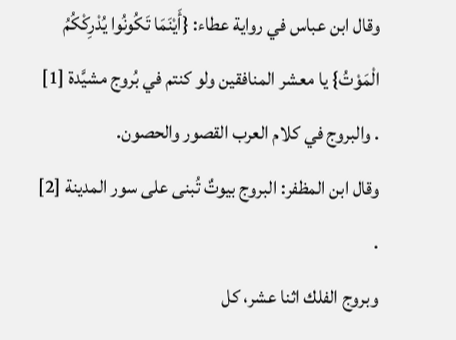وقال ابن عباس في رواية عطاء: {أَيْنَمَا تَكُونُوا يُدْرِكْكُمُ الْمَوْتُ} يا معشر المنافقين ولو كنتم في بُروج مشيَّدة [1] . والبروج في كلام العرب القصور والحصون.
وقال ابن المظفر: البروج بيوتٌ تُبنى على سور المدينة [2] .
وبروج الفلك اثنا عشر، كل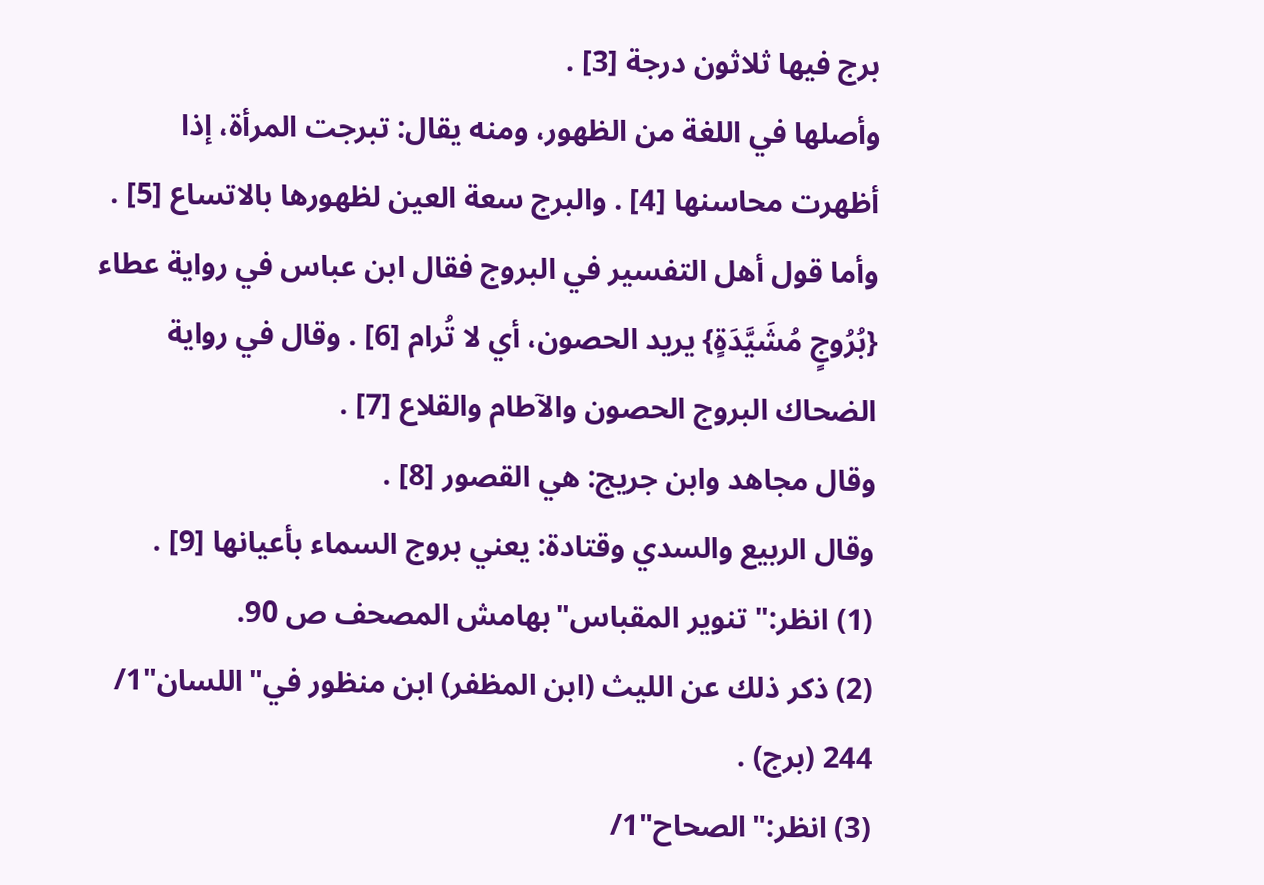برج فيها ثلاثون درجة [3] .
وأصلها في اللغة من الظهور، ومنه يقال: تبرجت المرأة، إذا أظهرت محاسنها [4] . والبرج سعة العين لظهورها بالاتساع [5] .
وأما قول أهل التفسير في البروج فقال ابن عباس في رواية عطاء {بُرُوجٍ مُشَيَّدَةٍ} يريد الحصون، أي لا تُرام [6] . وقال في رواية الضحاك البروج الحصون والآطام والقلاع [7] .
وقال مجاهد وابن جريج: هي القصور [8] .
وقال الربيع والسدي وقتادة: يعني بروج السماء بأعيانها [9] .
(1) انظر:"تنوير المقباس"بهامش المصحف ص 90.
(2) ذكر ذلك عن الليث (ابن المظفر) ابن منظور في"اللسان"1/ 244 (برج) .
(3) انظر:"الصحاح"1/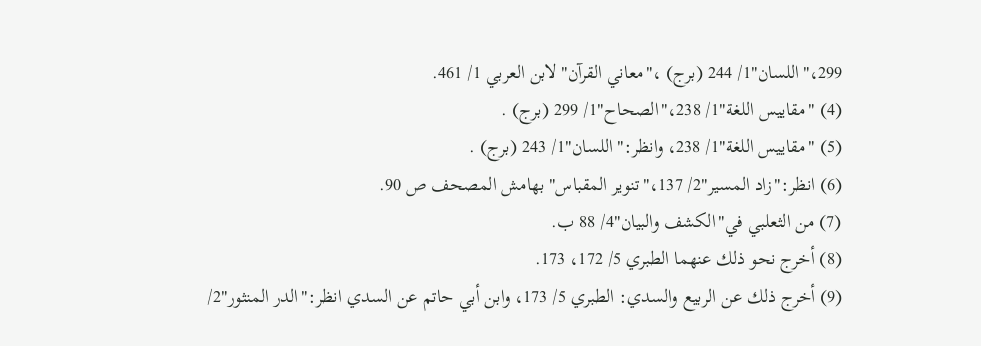299،"اللسان"1/ 244 (برج) ،"معاني القرآن"لابن العربي 1/ 461.
(4) "مقاييس اللغة"1/ 238،"الصحاح"1/ 299 (برج) .
(5) "مقاييس اللغة"1/ 238، وانظر:"اللسان"1/ 243 (برج) .
(6) انظر:"زاد المسير"2/ 137،"تنوير المقباس"بهامش المصحف ص 90.
(7) من الثعلبي في"الكشف والبيان"4/ 88 ب.
(8) أخرج نحو ذلك عنهما الطبري 5/ 172، 173.
(9) أخرج ذلك عن الربيع والسدي: الطبري 5/ 173، وابن أبي حاتم عن السدي انظر:"الدر المنثور"2/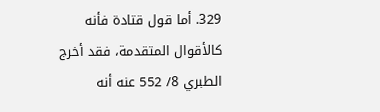329. أما قول قتادة فأنه كالأقوال المتقدمة، فقد أخرج الطبري 8/ 552 عنه أنه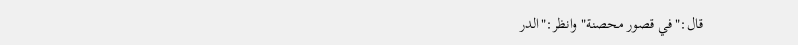قال:"في قصور محصنة"وانظر:"الدر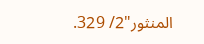المنثور"2/ 329.